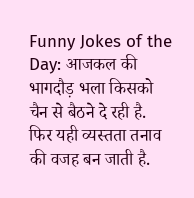Funny Jokes of the Day: आजकल की भागदौड़ भला किसको चैन से बैठने दे रही है. फिर यही व्यस्तता तनाव की वजह बन जाती है.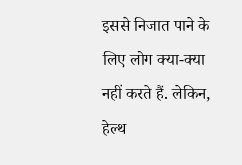इससे निजात पाने के लिए लोग क्या-क्या नहीं करते हैं. लेकिन, हेल्थ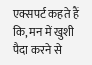एक्सपर्ट कहते हैं कि, मन में खुशी पैदा करने से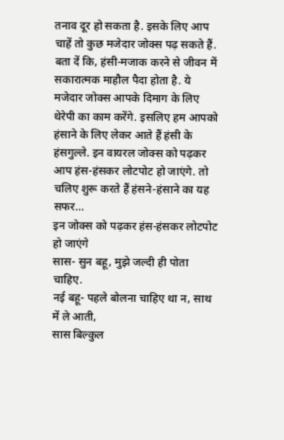तनाव दूर हो सकता है. इसके लिए आप चाहें तो कुछ मजेदार जोक्स पढ़ सकते हैं. बता दें कि, हंसी-मजाक करने से जीवन में सकारात्मक माहौल पैदा होता है. ये मजेदार जोक्स आपके दिमाग के लिए थेरेपी का काम करेंगे. इसलिए हम आपको हंसाने के लिए लेकर आते हैं हंसी के हंसगुल्ले. इन वायरल जोक्स को पढ़कर आप हंस-हंसकर लोटपोट हो जाएंगे. तो चलिए शुरू करते हैं हंसने-हंसाने का यह सफर…
इन जोक्स को पढ़कर हंस-हंसकर लोटपोट हो जाएंगे
सास- सुन बहू, मुझे जल्दी ही पोता चाहिए.
नई बहू- पहले बोलना चाहिए था न, साथ में ले आती,
सास बिल्कुल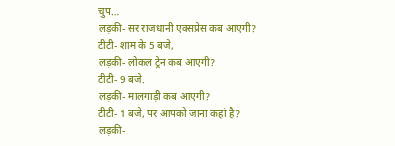चुप…
लड़की- सर राजधानी एक्सप्रेस कब आएगी?
टीटी- शाम के 5 बजे,
लड़की- लोकल ट्रेन कब आएगी?
टीटी- 9 बजे.
लड़की- मालगाड़ी कब आएगी?
टीटी- 1 बजे, पर आपको जाना कहां है?
लड़की-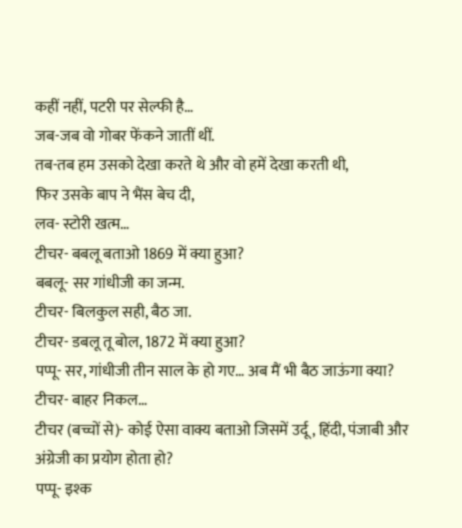कहीं नहीं, पटरी पर सेल्फी है…
जब-जब वो गोबर फेंकने जातीं थीं.
तब-तब हम उसको देखा करते थे और वो हमें देखा करती थी,
फिर उसके बाप ने भैंस बेच दी,
लव- स्टोरी खत्म…
टीचर- बबलू बताओ 1869 में क्या हुआ?
बबलू- सर गांधीजी का जन्म.
टीचर- बिलकुल सही, बैठ जा.
टीचर- डबलू तू बोल, 1872 में क्या हुआ?
पप्पू- सर, गांधीजी तीन साल के हो गए… अब मैं भी बैठ जाऊंगा क्या?
टीचर- बाहर निकल…
टीचर (बच्चों से)- कोई ऐसा वाक्य बताओ जिसमें उर्दू, हिंदी, पंजाबी और अंग्रेजी का प्रयोग होता हो?
पप्पू- इश्क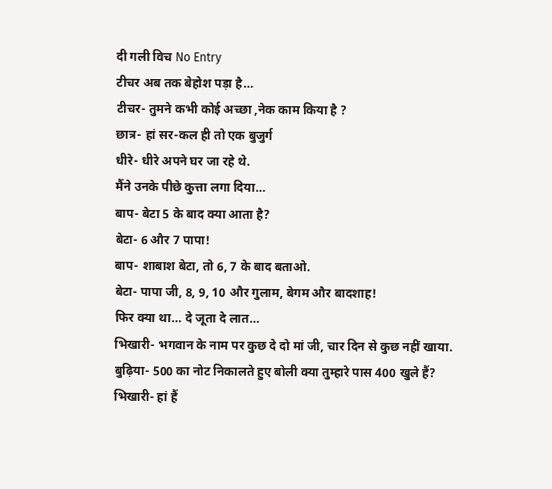दी गली विच No Entry
टीचर अब तक बेहोश पड़ा है…
टीचर- तुमने कभी कोई अच्छा ,नेक काम किया है ?
छात्र- हां सर-कल ही तो एक बुजुर्ग
धीरे- धीरे अपने घर जा रहे थे.
मैंने उनके पीछे कुत्ता लगा दिया…
बाप- बेटा 5 के बाद क्या आता है?
बेटा- 6 और 7 पापा!
बाप- शाबाश बेटा, तो 6, 7 के बाद बताओ.
बेटा- पापा जी, 8, 9, 10 और गुलाम, बेगम और बादशाह!
फिर क्या था… दे जूता दे लात…
भिखारी- भगवान के नाम पर कुछ दे दो मां जी, चार दिन से कुछ नहीं खाया.
बुढ़िया- 500 का नोट निकालते हुए बोली क्या तुम्हारे पास 400 खुले हैं?
भिखारी- हां हैं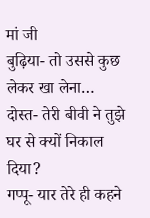मां जी
बुढ़िया- तो उससे कुछ लेकर खा लेना…
दोस्त- तेरी बीवी ने तुझे घर से क्यों निकाल दिया?
गप्पू- यार तेरे ही कहने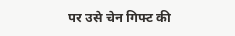पर उसे चेन गिफ्ट की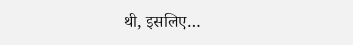थी, इसलिए…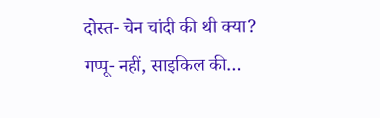दोस्त- चेन चांदी की थी क्या?
गप्पू- नहीं, साइकिल की…